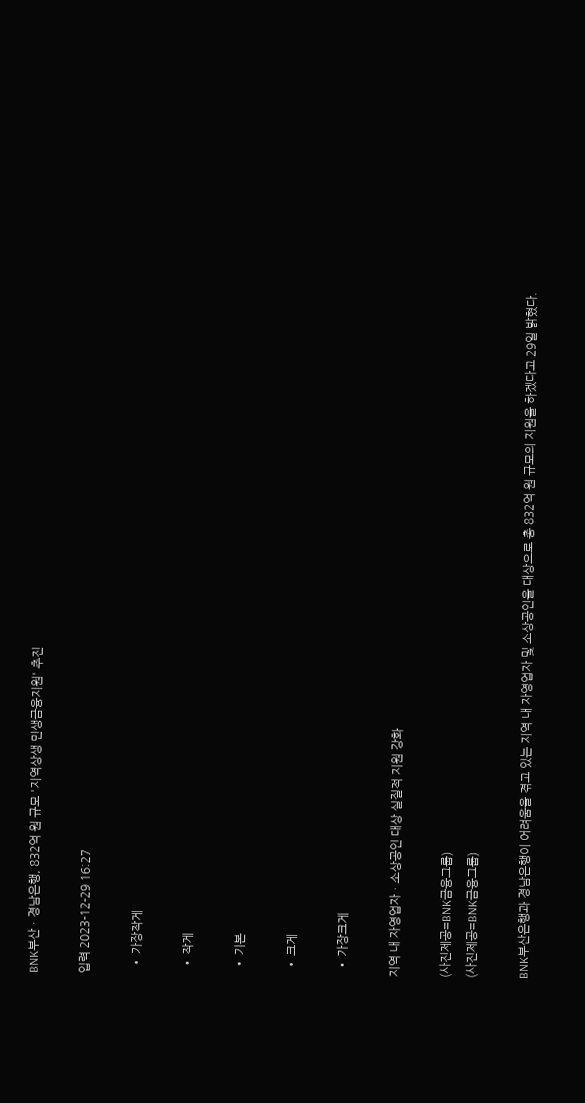BNK부산ㆍ경남은행, 832억 원 규모 '지역상생 민생금융지원' 추진

입력 2023-12-29 16:27

  • 가장작게

  • 작게

  • 기본

  • 크게

  • 가장크게

지역 내 자영업자ㆍ소상공인 대상 실질적 지원 강화

(사진제공=BNK금융그룹)
(사진제공=BNK금융그룹)

BNK부산은행과 경남은행이 어려움을 겪고 있는 지역 내 자영업자 및 소상공인을 대상으로 총 832억 원 규모의 지원을 하겠다고 29일 밝혔다.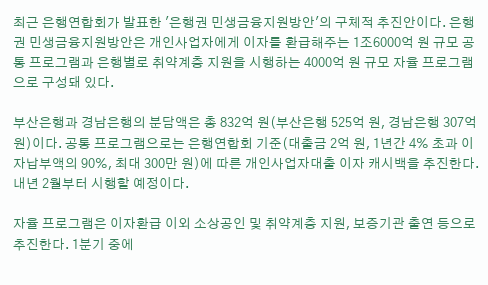최근 은행연합회가 발표한 '은행권 민생금융지원방안'의 구체적 추진안이다. 은행권 민생금융지원방안은 개인사업자에게 이자를 환급해주는 1조6000억 원 규모 공통 프로그램과 은행별로 취약계층 지원을 시행하는 4000억 원 규모 자율 프로그램으로 구성돼 있다.

부산은행과 경남은행의 분담액은 총 832억 원(부산은행 525억 원, 경남은행 307억 원)이다. 공통 프로그램으로는 은행연합회 기준(대출금 2억 원, 1년간 4% 초과 이자납부액의 90%, 최대 300만 원)에 따른 개인사업자대출 이자 캐시백을 추진한다. 내년 2월부터 시행할 예정이다.

자율 프로그램은 이자환급 이외 소상공인 및 취약계층 지원, 보증기관 출연 등으로 추진한다. 1분기 중에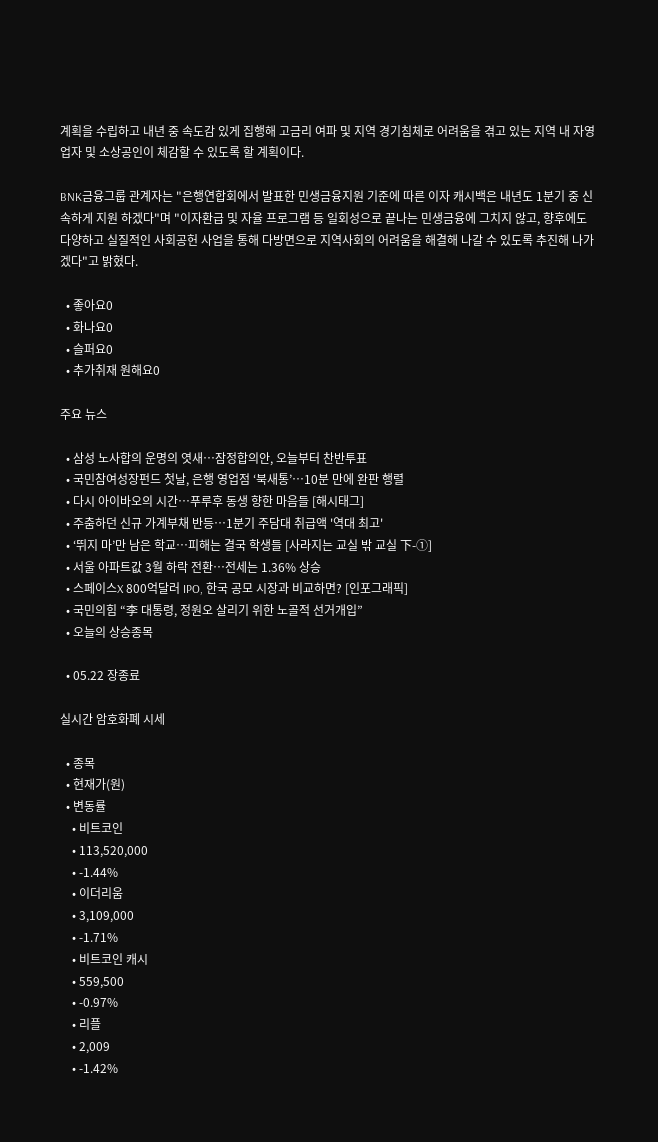계획을 수립하고 내년 중 속도감 있게 집행해 고금리 여파 및 지역 경기침체로 어려움을 겪고 있는 지역 내 자영업자 및 소상공인이 체감할 수 있도록 할 계획이다.

BNK금융그룹 관계자는 "은행연합회에서 발표한 민생금융지원 기준에 따른 이자 캐시백은 내년도 1분기 중 신속하게 지원 하겠다"며 "이자환급 및 자율 프로그램 등 일회성으로 끝나는 민생금융에 그치지 않고, 향후에도 다양하고 실질적인 사회공헌 사업을 통해 다방면으로 지역사회의 어려움을 해결해 나갈 수 있도록 추진해 나가겠다"고 밝혔다.

  • 좋아요0
  • 화나요0
  • 슬퍼요0
  • 추가취재 원해요0

주요 뉴스

  • 삼성 노사합의 운명의 엿새⋯잠정합의안, 오늘부터 찬반투표
  • 국민참여성장펀드 첫날, 은행 영업점 ‘북새통’⋯10분 만에 완판 행렬
  • 다시 아이바오의 시간…푸루후 동생 향한 마음들 [해시태그]
  • 주춤하던 신규 가계부채 반등⋯1분기 주담대 취급액 '역대 최고'
  • ‘뛰지 마’만 남은 학교…피해는 결국 학생들 [사라지는 교실 밖 교실 下-①]
  • 서울 아파트값 3월 하락 전환⋯전세는 1.36% 상승
  • 스페이스X 800억달러 IPO, 한국 공모 시장과 비교하면? [인포그래픽]
  • 국민의힘 “李 대통령, 정원오 살리기 위한 노골적 선거개입”
  • 오늘의 상승종목

  • 05.22 장종료

실시간 암호화폐 시세

  • 종목
  • 현재가(원)
  • 변동률
    • 비트코인
    • 113,520,000
    • -1.44%
    • 이더리움
    • 3,109,000
    • -1.71%
    • 비트코인 캐시
    • 559,500
    • -0.97%
    • 리플
    • 2,009
    • -1.42%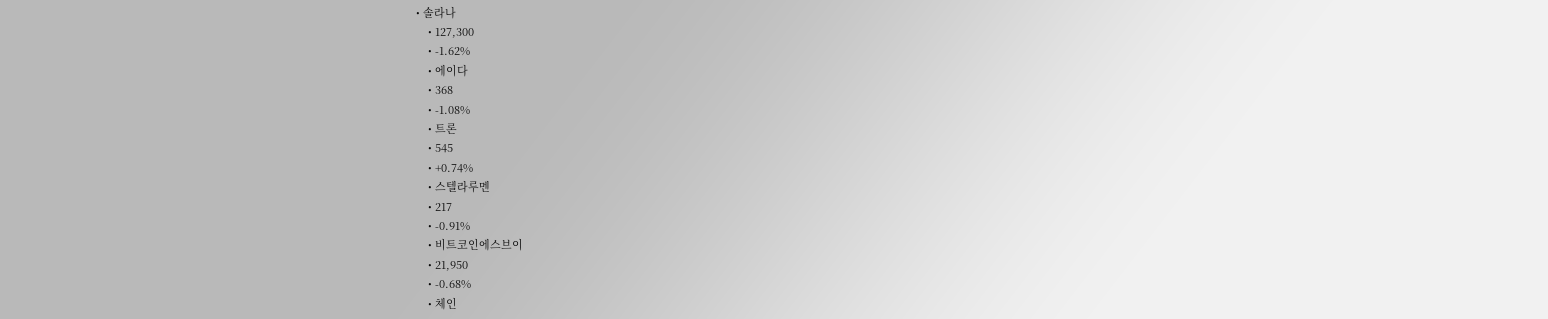• 솔라나
    • 127,300
    • -1.62%
    • 에이다
    • 368
    • -1.08%
    • 트론
    • 545
    • +0.74%
    • 스텔라루멘
    • 217
    • -0.91%
    • 비트코인에스브이
    • 21,950
    • -0.68%
    • 체인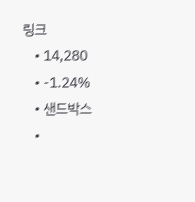링크
    • 14,280
    • -1.24%
    • 샌드박스
    •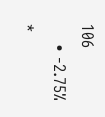106
    • -2.75%
*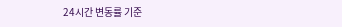24시간 변동률 기준